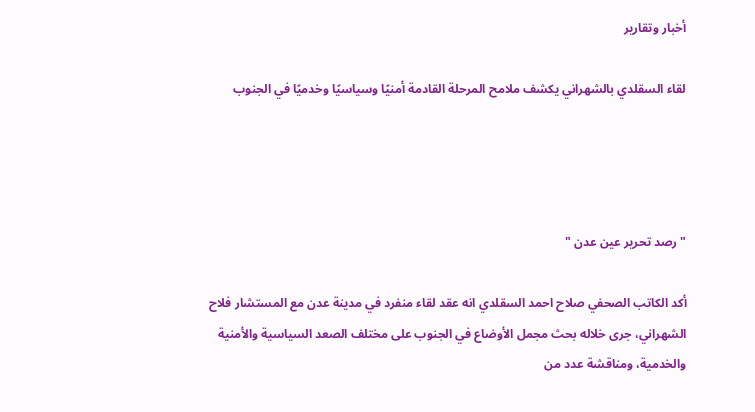أخبار وتقارير

لقاء السقلدي بالشهراني يكشف ملامح المرحلة القادمة أمنيًا وسياسيًا وخدميًا في الجنوب




"رصد تحرير عين عدن "

أكد الكاتب الصحفي صلاح احمد السقلدي انه عقد لقاء منفرد في مدينة عدن مع المستشار فلاح الشهراني، جرى خلاله بحث مجمل الأوضاع في الجنوب على مختلف الصعد السياسية والأمنية والخدمية، ومناقشة عدد من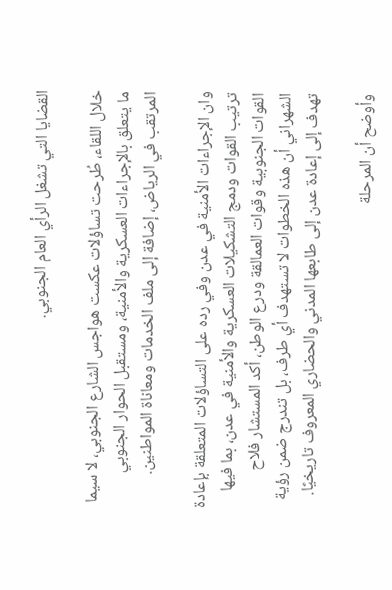القضايا التي تشغل الرأي العام الجنوبي.

خلال اللقاء، طُرحت تساؤلات عكست هواجس الشارع الجنوبي، لا سيما ما يتعلق بالإجراءات العسكرية والأمنية، ومستقبل الحوار الجنوبي المرتقب في الرياض، إضافة إلى ملف الخدمات ومعاناة المواطنين.

وان الإجراءات الأمنية في عدن وفي رده على التساؤلات المتعلقة بإعادة ترتيب القوات ودمج التشكيلات العسكرية والأمنية في عدن، بما فيها القوات الجنوبية وقوات العمالقة ودرع الوطن، أكد المستشار فلاح الشهراني أن هذه الخطوات لا تستهدف أي طرف، بل تندرج ضمن رؤية تهدف إلى إعادة عدن إلى طابعها المدني والحضاري المعروف تاريخيًا.

وأوضح أن المرحلة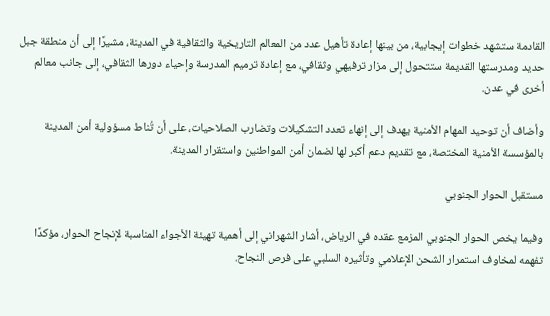القادمة ستشهد خطوات إيجابية، من بينها إعادة تأهيل عدد من المعالم التاريخية والثقافية في المدينة، مشيرًا إلى أن منطقة جبل حديد ومدرستها القديمة ستتحول إلى مزار ترفيهي وثقافي، مع إعادة ترميم المدرسة وإحياء دورها الثقافي، إلى جانب معالم أخرى في عدن.

وأضاف أن توحيد المهام الأمنية يهدف إلى إنهاء تعدد التشكيلات وتضارب الصلاحيات، على أن تُناط مسؤولية أمن المدينة بالمؤسسة الأمنية المختصة، مع تقديم دعم أكبر لها لضمان أمن المواطنين واستقرار المدينة.

مستقبل الحوار الجنوبي

وفيما يخص الحوار الجنوبي المزمع عقده في الرياض، أشار الشهراني إلى أهمية تهيئة الأجواء المناسبة لإنجاح الحوار، مؤكدًا تفهمه لمخاوف استمرار الشحن الإعلامي وتأثيره السلبي على فرص النجاح.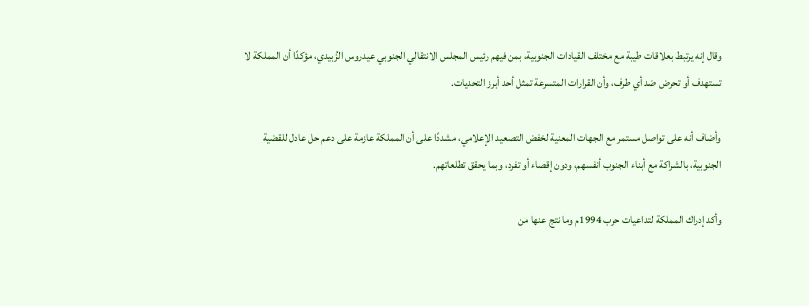وقال إنه يرتبط بعلاقات طيبة مع مختلف القيادات الجنوبية، بمن فيهم رئيس المجلس الانتقالي الجنوبي عيدروس الزُبيدي، مؤكدًا أن المملكة لا تستهدف أو تحرض ضد أي طرف، وأن القرارات المتسرعة تمثل أحد أبرز التحديات.

وأضاف أنه على تواصل مستمر مع الجهات المعنية لخفض التصعيد الإعلامي، مشددًا على أن المملكة عازمة على دعم حل عادل للقضية الجنوبية، بالشراكة مع أبناء الجنوب أنفسهم، ودون إقصاء أو تفرد، وبما يحقق تطلعاتهم.

وأكد إدراك المملكة لتداعيات حرب 1994م وما نتج عنها من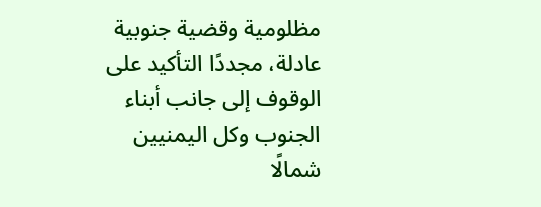مظلومية وقضية جنوبية عادلة، مجددًا التأكيد على الوقوف إلى جانب أبناء الجنوب وكل اليمنيين شمالًا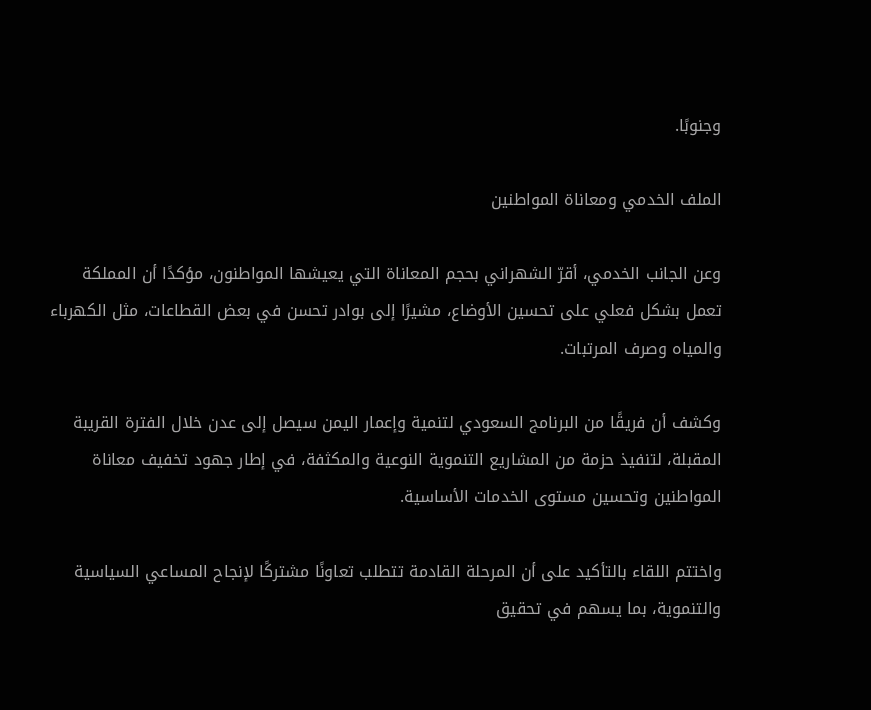وجنوبًا.

الملف الخدمي ومعاناة المواطنين

وعن الجانب الخدمي، أقرّ الشهراني بحجم المعاناة التي يعيشها المواطنون، مؤكدًا أن المملكة تعمل بشكل فعلي على تحسين الأوضاع، مشيرًا إلى بوادر تحسن في بعض القطاعات، مثل الكهرباء والمياه وصرف المرتبات.

وكشف أن فريقًا من البرنامج السعودي لتنمية وإعمار اليمن سيصل إلى عدن خلال الفترة القريبة المقبلة، لتنفيذ حزمة من المشاريع التنموية النوعية والمكثفة، في إطار جهود تخفيف معاناة المواطنين وتحسين مستوى الخدمات الأساسية.

واختتم اللقاء بالتأكيد على أن المرحلة القادمة تتطلب تعاونًا مشتركًا لإنجاح المساعي السياسية والتنموية، بما يسهم في تحقيق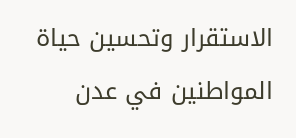الاستقرار وتحسين حياة المواطنين في عدن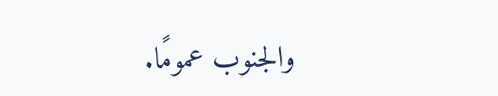والجنوب عمومًا.